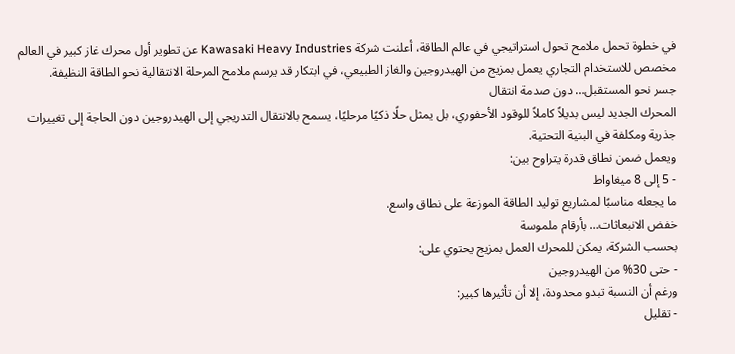في خطوة تحمل ملامح تحول استراتيجي في عالم الطاقة، أعلنت شركة Kawasaki Heavy Industries عن تطوير أول محرك غاز كبير في العالم مخصص للاستخدام التجاري يعمل بمزيج من الهيدروجين والغاز الطبيعي، في ابتكار قد يرسم ملامح المرحلة الانتقالية نحو الطاقة النظيفة.
جسر نحو المستقبل… دون صدمة انتقال
المحرك الجديد ليس بديلاً كاملاً للوقود الأحفوري، بل يمثل حلًا ذكيًا مرحليًا، يسمح بالانتقال التدريجي إلى الهيدروجين دون الحاجة إلى تغييرات جذرية ومكلفة في البنية التحتية.
ويعمل ضمن نطاق قدرة يتراوح بين:
- 5 إلى 8 ميغاواط
ما يجعله مناسبًا لمشاريع توليد الطاقة الموزعة على نطاق واسع.
خفض الانبعاثات… بأرقام ملموسة
بحسب الشركة، يمكن للمحرك العمل بمزيج يحتوي على:
- حتى 30% من الهيدروجين
ورغم أن النسبة تبدو محدودة، إلا أن تأثيرها كبير:
- تقليل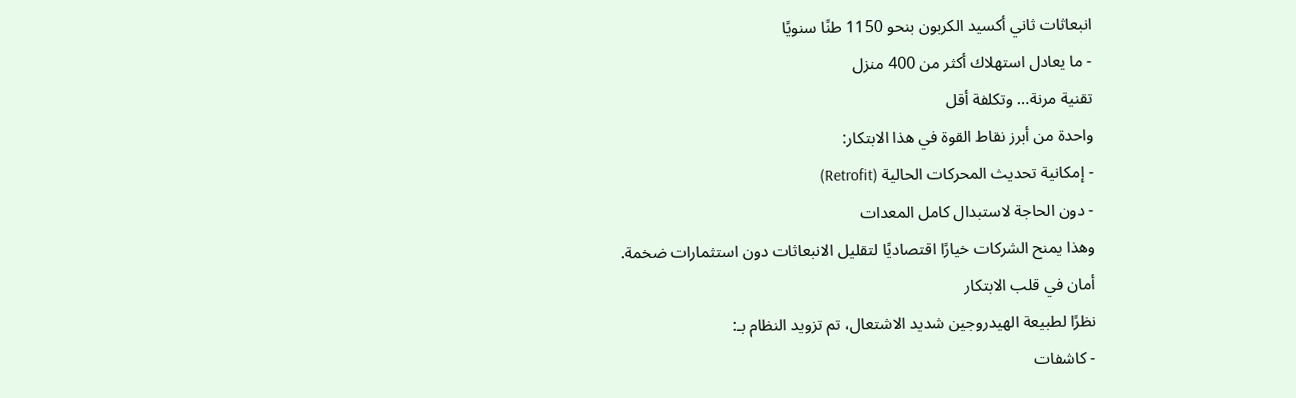انبعاثات ثاني أكسيد الكربون بنحو 1150 طنًا سنويًا
- ما يعادل استهلاك أكثر من 400 منزل
تقنية مرنة… وتكلفة أقل
واحدة من أبرز نقاط القوة في هذا الابتكار:
- إمكانية تحديث المحركات الحالية (Retrofit)
- دون الحاجة لاستبدال كامل المعدات
وهذا يمنح الشركات خيارًا اقتصاديًا لتقليل الانبعاثات دون استثمارات ضخمة.
أمان في قلب الابتكار
نظرًا لطبيعة الهيدروجين شديد الاشتعال، تم تزويد النظام بـ:
- كاشفات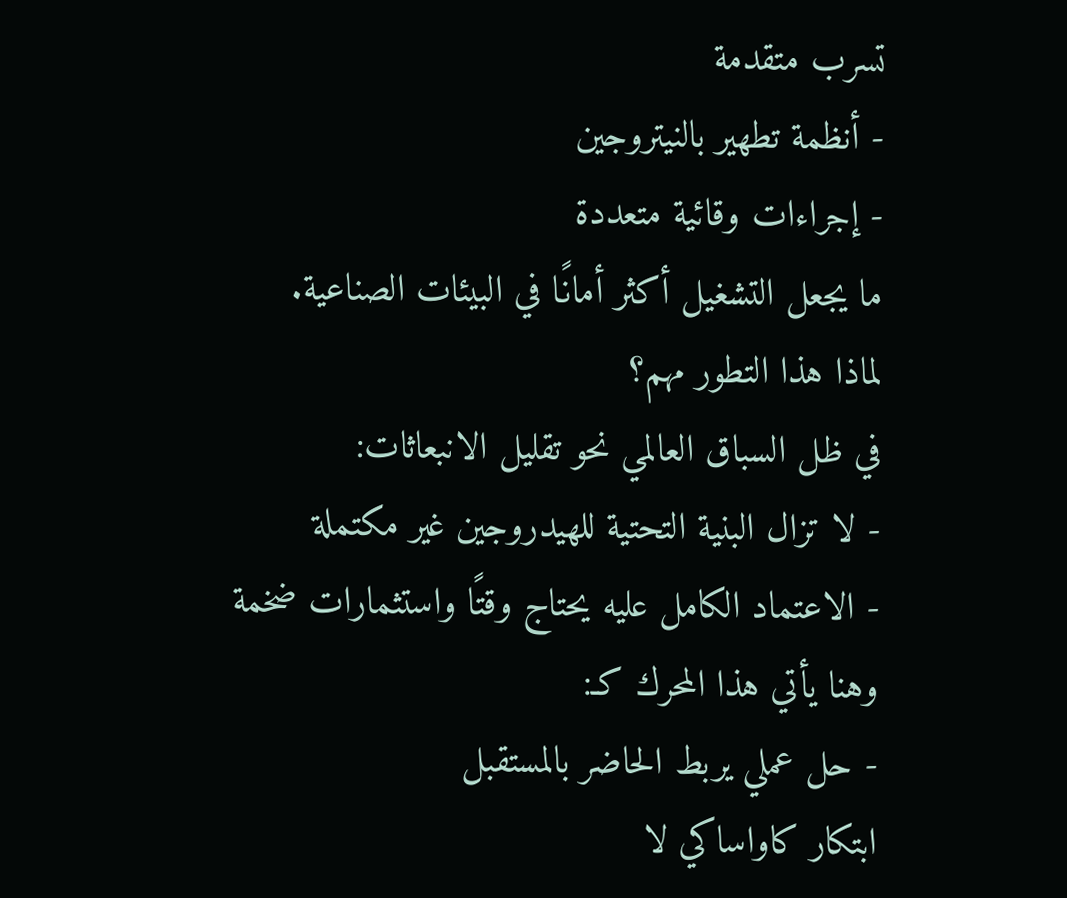تسرب متقدمة
- أنظمة تطهير بالنيتروجين
- إجراءات وقائية متعددة
ما يجعل التشغيل أكثر أمانًا في البيئات الصناعية.
لماذا هذا التطور مهم؟
في ظل السباق العالمي نحو تقليل الانبعاثات:
- لا تزال البنية التحتية للهيدروجين غير مكتملة
- الاعتماد الكامل عليه يحتاج وقتًا واستثمارات ضخمة
وهنا يأتي هذا المحرك كـ:
- حل عملي يربط الحاضر بالمستقبل
ابتكار كاواساكي لا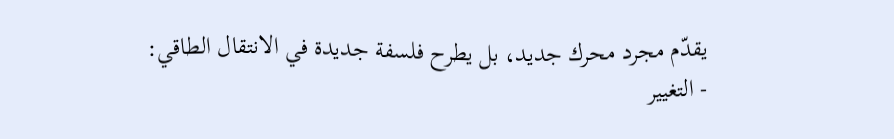يقدّم مجرد محرك جديد، بل يطرح فلسفة جديدة في الانتقال الطاقي:
- التغيير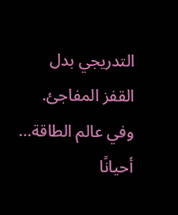التدريجي بدل القفز المفاجئ.
وفي عالم الطاقة… أحيانًا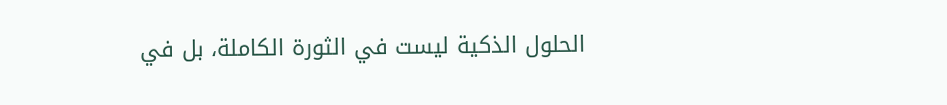الحلول الذكية ليست في الثورة الكاملة، بل في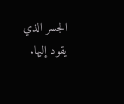الجسر الذي يقود إليها.